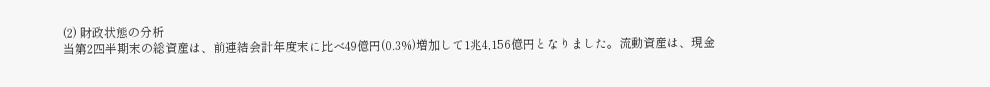(2) 財政状態の分析
当第2四半期末の総資産は、前連結会計年度末に比べ49億円(0.3%)増加して1兆4,156億円となりました。流動資産は、現金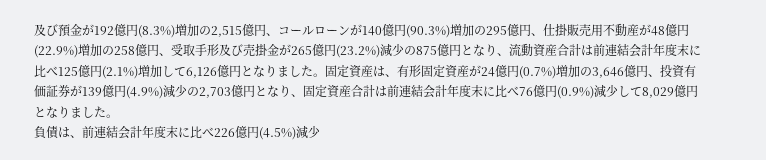及び預金が192億円(8.3%)増加の2,515億円、コールローンが140億円(90.3%)増加の295億円、仕掛販売用不動産が48億円(22.9%)増加の258億円、受取手形及び売掛金が265億円(23.2%)減少の875億円となり、流動資産合計は前連結会計年度末に比べ125億円(2.1%)増加して6,126億円となりました。固定資産は、有形固定資産が24億円(0.7%)増加の3,646億円、投資有価証券が139億円(4.9%)減少の2,703億円となり、固定資産合計は前連結会計年度末に比べ76億円(0.9%)減少して8,029億円となりました。
負債は、前連結会計年度末に比べ226億円(4.5%)減少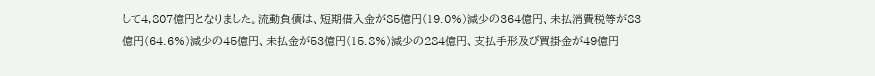して4,807億円となりました。流動負債は、短期借入金が85億円(19.0%)減少の364億円、未払消費税等が83億円(64.6%)減少の45億円、未払金が53億円(15.8%)減少の284億円、支払手形及び買掛金が49億円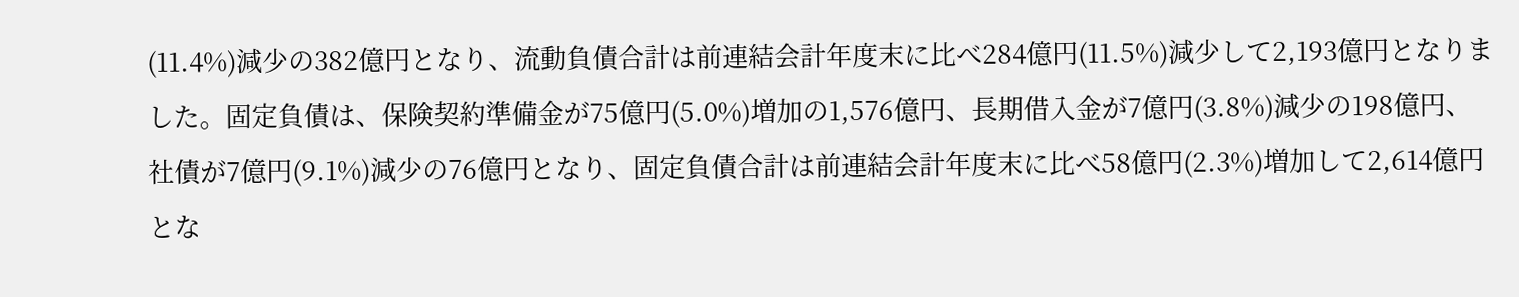(11.4%)減少の382億円となり、流動負債合計は前連結会計年度末に比べ284億円(11.5%)減少して2,193億円となりました。固定負債は、保険契約準備金が75億円(5.0%)増加の1,576億円、長期借入金が7億円(3.8%)減少の198億円、社債が7億円(9.1%)減少の76億円となり、固定負債合計は前連結会計年度末に比べ58億円(2.3%)増加して2,614億円とな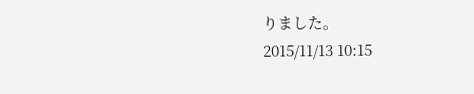りました。
2015/11/13 10:15